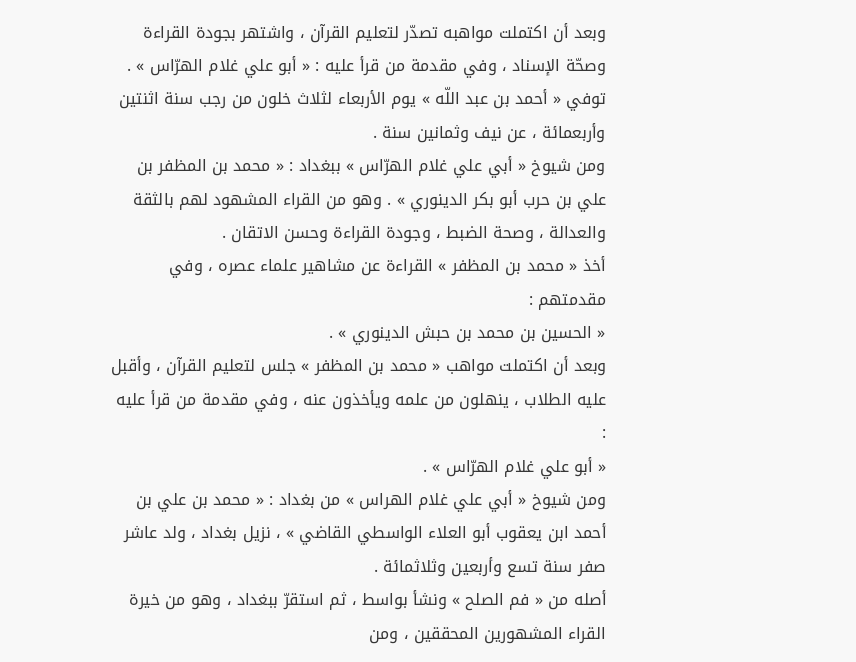وبعد أن اكتملت مواهبه تصدّر لتعليم القرآن ، واشتهر بجودة القراءة وصحّة الإسناد ، وفي مقدمة من قرأ عليه : « أبو علي غلام الهرّاس » .
توفي « أحمد بن عبد اللّه » يوم الأربعاء لثلاث خلون من رجب سنة اثنتين وأربعمائة ، عن نيف وثمانين سنة .
ومن شيوخ « أبي علي غلام الهرّاس » ببغداد : « محمد بن المظفر بن علي بن حرب أبو بكر الدينوري » . وهو من القراء المشهود لهم بالثقة والعدالة ، وصحة الضبط ، وجودة القراءة وحسن الاتقان .
أخذ « محمد بن المظفر » القراءة عن مشاهير علماء عصره ، وفي مقدمتهم :
« الحسين بن محمد بن حبش الدينوري » .
وبعد أن اكتملت مواهب « محمد بن المظفر » جلس لتعليم القرآن ، وأقبل عليه الطلاب ، ينهلون من علمه ويأخذون عنه ، وفي مقدمة من قرأ عليه :
« أبو علي غلام الهرّاس » .
ومن شيوخ « أبي علي غلام الهراس » من بغداد : « محمد بن علي بن أحمد ابن يعقوب أبو العلاء الواسطي القاضي » ، نزيل بغداد ، ولد عاشر صفر سنة تسع وأربعين وثلاثمائة .
أصله من « فم الصلح » ونشأ بواسط ، ثم استقرّ ببغداد ، وهو من خيرة القراء المشهورين المحققين ، ومن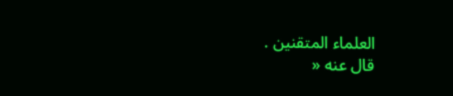العلماء المتقنين .
قال عنه «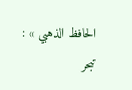الحافظ الذهبي » : تبحر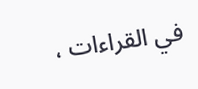في القراءات ،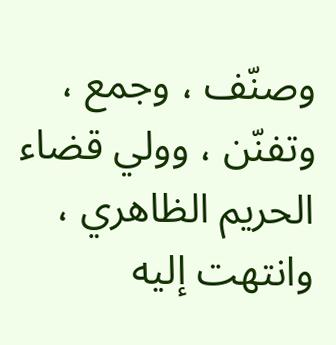وصنّف ، وجمع ، وتفنّن ، وولي قضاء الحريم الظاهري ، وانتهت إليه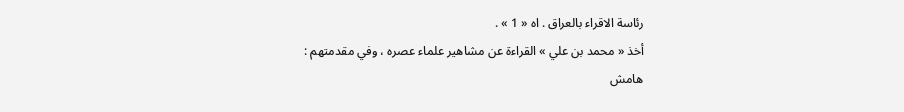رئاسة الاقراء بالعراق . اه « 1 » .
أخذ « محمد بن علي » القراءة عن مشاهير علماء عصره ، وفي مقدمتهم :
هامش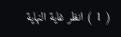( 1 ) انظر غاية النهاية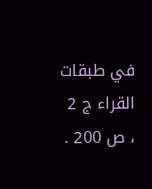في طبقات القراء ج 2 ، ص 200 .